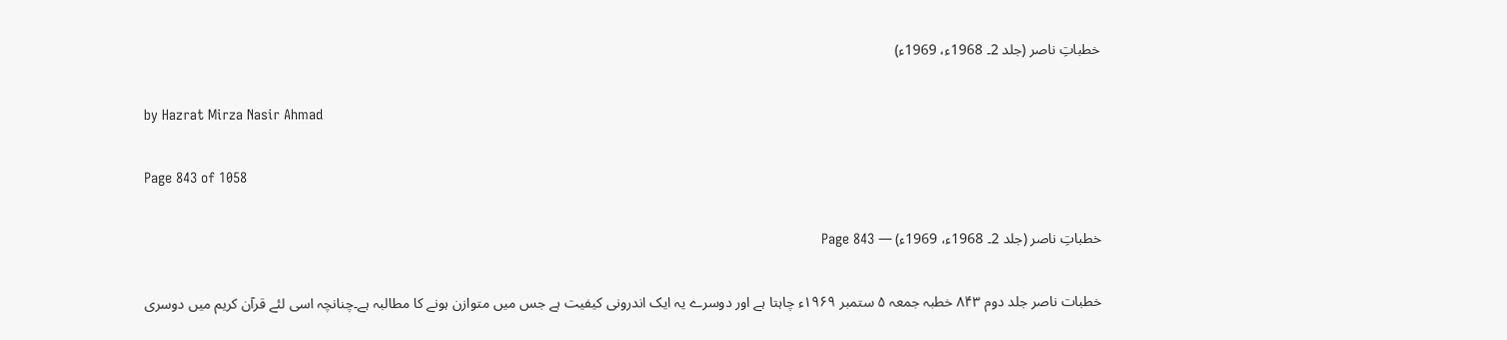خطباتِ ناصر (جلد 2۔ 1968ء، 1969ء)

by Hazrat Mirza Nasir Ahmad

Page 843 of 1058

خطباتِ ناصر (جلد 2۔ 1968ء، 1969ء) — Page 843

خطبات ناصر جلد دوم ۸۴۳ خطبہ جمعہ ۵ ستمبر ۱۹۶۹ء چاہتا ہے اور دوسرے یہ ایک اندرونی کیفیت ہے جس میں متوازن ہونے کا مطالبہ ہے۔چنانچہ اسی لئے قرآن کریم میں دوسری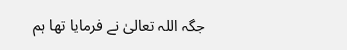جگہ اللہ تعالیٰ نے فرمایا تھا ہم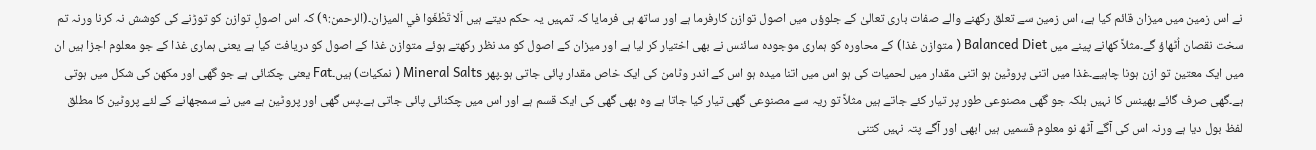نے اس زمین میں میزان قائم کیا ہے، اس زمین سے تعلق رکھنے والے صفات باری تعالیٰ کے جلوؤں میں اصول توازن کارفرما ہے اور ساتھ ہی فرمایا کہ تمہیں یہ حکم دیتے ہیں اَلا تَطْغَوا في الميزان۔(الرحمن:۹) کہ اس اصولِ توازن کو توڑنے کی کوشش نہ کرنا ورنہ تم سخت نقصان اُٹھاؤ گے۔مثلاً کھانے پینے میں Balanced Diet ( متوازن غذا) کے محاورہ کو ہماری موجودہ سائنس نے بھی اختیار کر لیا ہے اور میزان کے اصول کو مد نظر رکھتے ہوئے متوازن غذا کے اصول کو دریافت کیا ہے یعنی ہماری غذا کے جو معلوم اجزا ہیں ان میں ایک معتین تو ازن ہونا چاہیے۔غذا میں اتنی پروٹین ہو اتنی مقدار میں لحمیات کی ہو اس میں اتنا میدہ ہو اس کے اندر وٹامن کی ایک خاص مقدار پائی جاتی ہو۔پھر Mineral Salts ( نمکیات) ہیں۔Fat یعنی چکنائی ہے جو گھی اور مکھن کی شکل میں ہوتی ہے۔گھی صرف گائے بھینس کا نہیں بلکہ جو گھی مصنوعی طور پر تیار کئے جاتے ہیں مثلاً تو ریہ سے مصنوعی گھی تیار کیا جاتا ہے وہ بھی گھی کی ایک قسم ہے اور اس میں چکنائی پائی جاتی ہے۔پس گھی اور پروٹین ہے میں نے سمجھانے کے لئے پروٹین کا مطلق لفظ بول دیا ہے ورنہ اس کی آگے آٹھ نو معلوم قسمیں ہیں ابھی اور آگے پتہ نہیں کتنی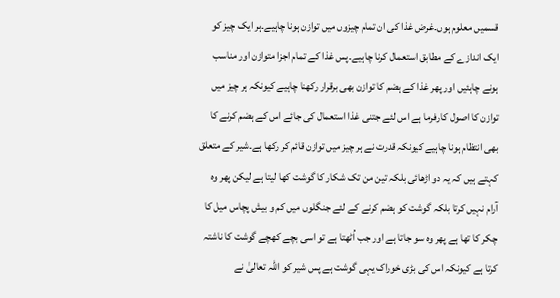قسمیں معلوم ہوں۔غرض غذا کی ان تمام چیزوں میں توازن ہونا چاہیے۔ہر ایک چیز کو ایک اندازے کے مطابق استعمال کرنا چاہیے۔پس غذا کے تمام اجزا متوازن اور مناسب ہونے چاہئیں اور پھر غذا کے ہضم کا توازن بھی برقرار رکھنا چاہیے کیونکہ ہر چیز میں توازن کا اصول کارفرما ہے اس لئے جتنی غذا استعمال کی جائے اس کے ہضم کرنے کا بھی انتظام ہونا چاہیے کیونکہ قدرت نے ہر چیز میں توازن قائم کر رکھا ہے۔شیر کے متعلق کہتے ہیں کہ یہ دو اڑھائی بلکہ تین من تک شکار کا گوشت کھا لیتا ہے لیکن پھر وہ آرام نہیں کرتا بلکہ گوشت کو ہضم کرنے کے لئے جنگلوں میں کم و بیش پچاس میل کا چکر کا تھا ہے پھر وہ سو جاتا ہے اور جب اُٹھتا ہے تو اسی بچے کھچے گوشت کا ناشتہ کرتا ہے کیونکہ اس کی بڑی خوراک یہی گوشت ہے پس شیر کو اللہ تعالیٰ نے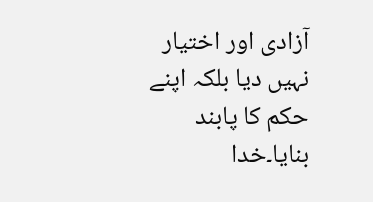آزادی اور اختیار نہیں دیا بلکہ اپنے حکم کا پابند بنایا۔خدا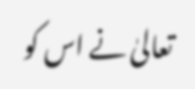تعالیٰ نے اس کو